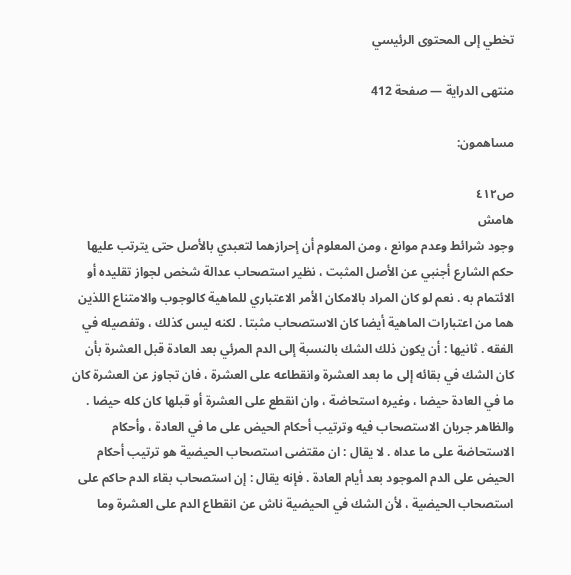تخطي إلى المحتوى الرئيسي

منتهى الدراية — صفحة 412

مساهمون:

ص٤١٢
هامش
وجود شرائط وعدم موانع ، ومن المعلوم أن إحرازهما لتعبدي بالأصل حتى يترتب عليها حكم الشارع أجنبي عن الأصل المثبت ، نظير استصحاب عدالة شخص لجواز تقليده أو الائتمام به . نعم لو كان المراد بالامكان الأمر الاعتباري للماهية كالوجوب والامتناع اللذين هما من اعتبارات الماهية أيضا كان الاستصحاب مثبتا . لكنه ليس كذلك ، وتفصيله في الفقه . ثانيها : أن يكون ذلك الشك بالنسبة إلى الدم المرئي بعد العادة قبل العشرة بأن كان الشك في بقائه إلى ما بعد العشرة وانقطاعه على العشرة ، فان تجاوز عن العشرة كان ما في العادة حيضا ، وغيره استحاضة ، وان انقطع على العشرة أو قبلها كان كله حيضا . والظاهر جريان الاستصحاب فيه وترتيب أحكام الحيض على ما في العادة ، وأحكام الاستحاضة على ما عداه . لا يقال : ان مقتضى استصحاب الحيضية هو ترتيب أحكام الحيض على الدم الموجود بعد أيام العادة . فإنه يقال : إن استصحاب بقاء الدم حاكم على استصحاب الحيضية ، لأن الشك في الحيضية ناش عن انقطاع الدم على العشرة وما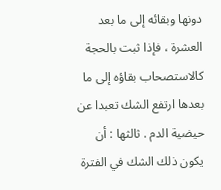دونها وبقائه إلى ما بعد العشرة ، فإذا ثبت بالحجة كالاستصحاب بقاؤه إلى ما بعدها ارتفع الشك تعبدا عن حيضية الدم . ثالثها : أن يكون ذلك الشك في الفترة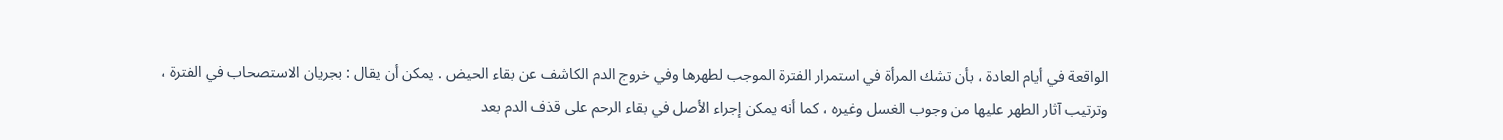الواقعة في أيام العادة ، بأن تشك المرأة في استمرار الفترة الموجب لطهرها وفي خروج الدم الكاشف عن بقاء الحيض . يمكن أن يقال : بجريان الاستصحاب في الفترة ، وترتيب آثار الطهر عليها من وجوب الغسل وغيره ، كما أنه يمكن إجراء الأصل في بقاء الرحم على قذف الدم بعد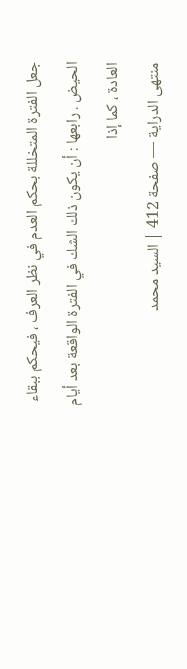جعل الفترة المتخللة بحكم العدم في نظر العرف ، فيحكم ببقاء الحيض . رابعها : أن يكون ذلك الشك في الفترة الواقعة بعد أيام العادة ، كما إذا
منتهى الدراية — صفحة 412 | السيد محمد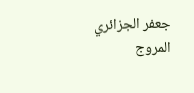جعفر الجزائري المروج